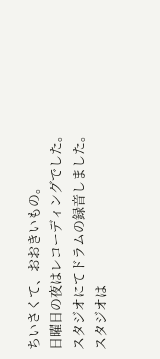ちいさくて、おおきいもの。
日曜日の夜はレコーディングでした。
スタジオにてドラムの録音しました。
スタジオは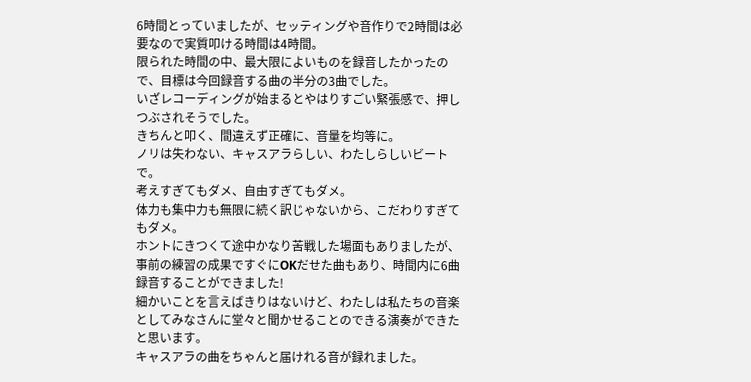6時間とっていましたが、セッティングや音作りで2時間は必要なので実質叩ける時間は4時間。
限られた時間の中、最大限によいものを録音したかったので、目標は今回録音する曲の半分の3曲でした。
いざレコーディングが始まるとやはりすごい緊張感で、押しつぶされそうでした。
きちんと叩く、間違えず正確に、音量を均等に。
ノリは失わない、キャスアラらしい、わたしらしいビートで。
考えすぎてもダメ、自由すぎてもダメ。
体力も集中力も無限に続く訳じゃないから、こだわりすぎてもダメ。
ホントにきつくて途中かなり苦戦した場面もありましたが、事前の練習の成果ですぐにOKだせた曲もあり、時間内に6曲録音することができました!
細かいことを言えばきりはないけど、わたしは私たちの音楽としてみなさんに堂々と聞かせることのできる演奏ができたと思います。
キャスアラの曲をちゃんと届けれる音が録れました。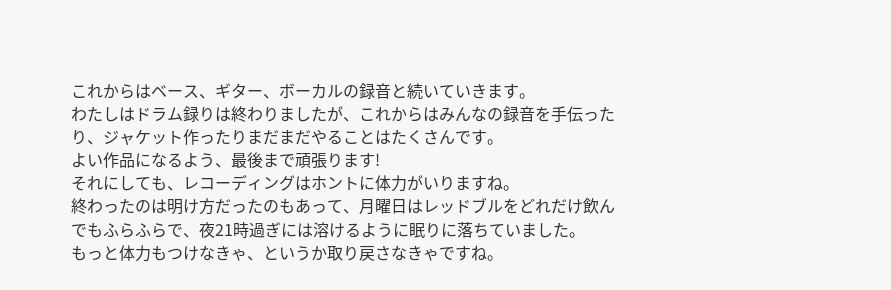これからはベース、ギター、ボーカルの録音と続いていきます。
わたしはドラム録りは終わりましたが、これからはみんなの録音を手伝ったり、ジャケット作ったりまだまだやることはたくさんです。
よい作品になるよう、最後まで頑張ります!
それにしても、レコーディングはホントに体力がいりますね。
終わったのは明け方だったのもあって、月曜日はレッドブルをどれだけ飲んでもふらふらで、夜21時過ぎには溶けるように眠りに落ちていました。
もっと体力もつけなきゃ、というか取り戻さなきゃですね。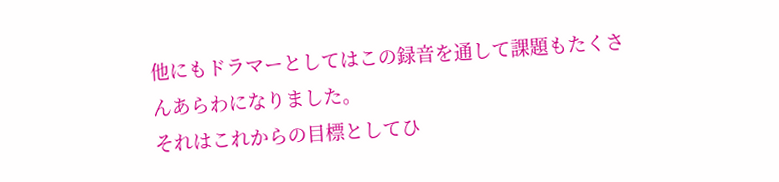他にもドラマーとしてはこの録音を通して課題もたくさんあらわになりました。
それはこれからの目標としてひ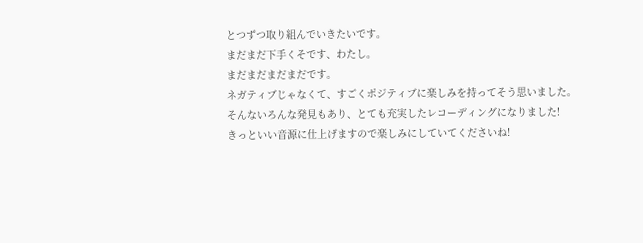とつずつ取り組んでいきたいです。
まだまだ下手くそです、わたし。
まだまだまだまだです。
ネガティブじゃなくて、すごくポジティブに楽しみを持ってそう思いました。
そんないろんな発見もあり、とても充実したレコーディングになりました!
きっといい音源に仕上げますので楽しみにしていてくださいね!